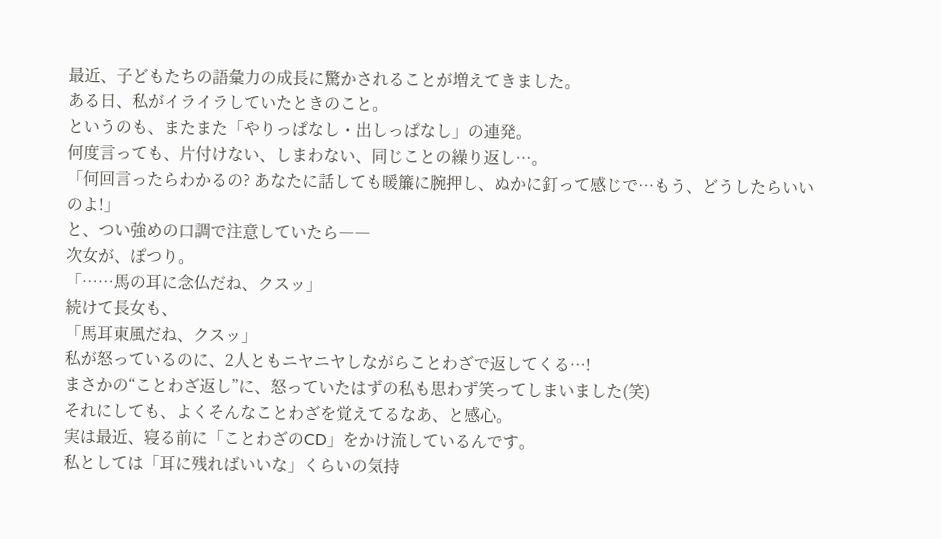最近、子どもたちの語彙力の成長に驚かされることが増えてきました。
ある日、私がイライラしていたときのこと。
というのも、またまた「やりっぱなし・出しっぱなし」の連発。
何度言っても、片付けない、しまわない、同じことの繰り返し…。
「何回言ったらわかるの? あなたに話しても暖簾に腕押し、ぬかに釘って感じで…もう、どうしたらいいのよ!」
と、つい強めの口調で注意していたら――
次女が、ぽつり。
「……馬の耳に念仏だね、クスッ」
続けて長女も、
「馬耳東風だね、クスッ」
私が怒っているのに、2人ともニヤニヤしながらことわざで返してくる…!
まさかの“ことわざ返し”に、怒っていたはずの私も思わず笑ってしまいました(笑)
それにしても、よくそんなことわざを覚えてるなあ、と感心。
実は最近、寝る前に「ことわざのCD」をかけ流しているんです。
私としては「耳に残ればいいな」くらいの気持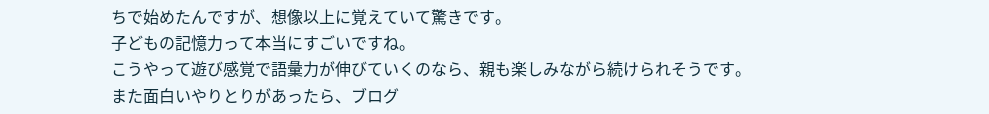ちで始めたんですが、想像以上に覚えていて驚きです。
子どもの記憶力って本当にすごいですね。
こうやって遊び感覚で語彙力が伸びていくのなら、親も楽しみながら続けられそうです。
また面白いやりとりがあったら、ブログ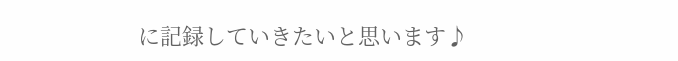に記録していきたいと思います♪